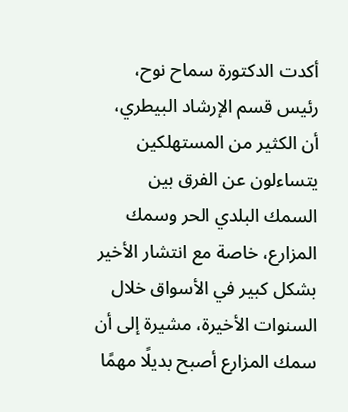أكدت الدكتورة سماح نوح، رئيس قسم الإرشاد البيطري، أن الكثير من المستهلكين يتساءلون عن الفرق بين السمك البلدي الحر وسمك المزارع، خاصة مع انتشار الأخير بشكل كبير في الأسواق خلال السنوات الأخيرة، مشيرة إلى أن سمك المزارع أصبح بديلًا مهمًا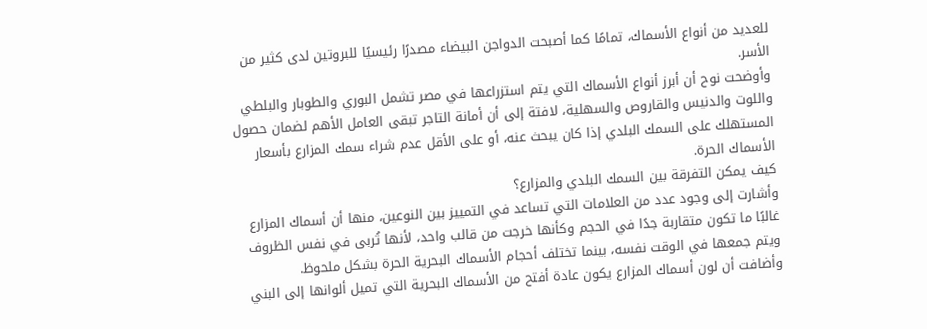للعديد من أنواع الأسماك، تمامًا كما أصبحت الدواجن البيضاء مصدرًا رئيسيًا للبروتين لدى كثير من الأسر.
وأوضحت نوح أن أبرز أنواع الأسماك التي يتم استزراعها في مصر تشمل البوري والطوبار والبلطي واللوت والدنيس والقاروص والسهلية، لافتة إلى أن أمانة التاجر تبقى العامل الأهم لضمان حصول المستهلك على السمك البلدي إذا كان يبحث عنه، أو على الأقل عدم شراء سمك المزارع بأسعار الأسماك الحرة.
كيف يمكن التفرقة بين السمك البلدي والمزارع؟
وأشارت إلى وجود عدد من العلامات التي تساعد في التمييز بين النوعين، منها أن أسماك المزارع غالبًا ما تكون متقاربة جدًا في الحجم وكأنها خرجت من قالب واحد، لأنها تُربى في نفس الظروف ويتم جمعها في الوقت نفسه، بينما تختلف أحجام الأسماك البحرية الحرة بشكل ملحوظ.
وأضافت أن لون أسماك المزارع يكون عادة أفتح من الأسماك البحرية التي تميل ألوانها إلى البني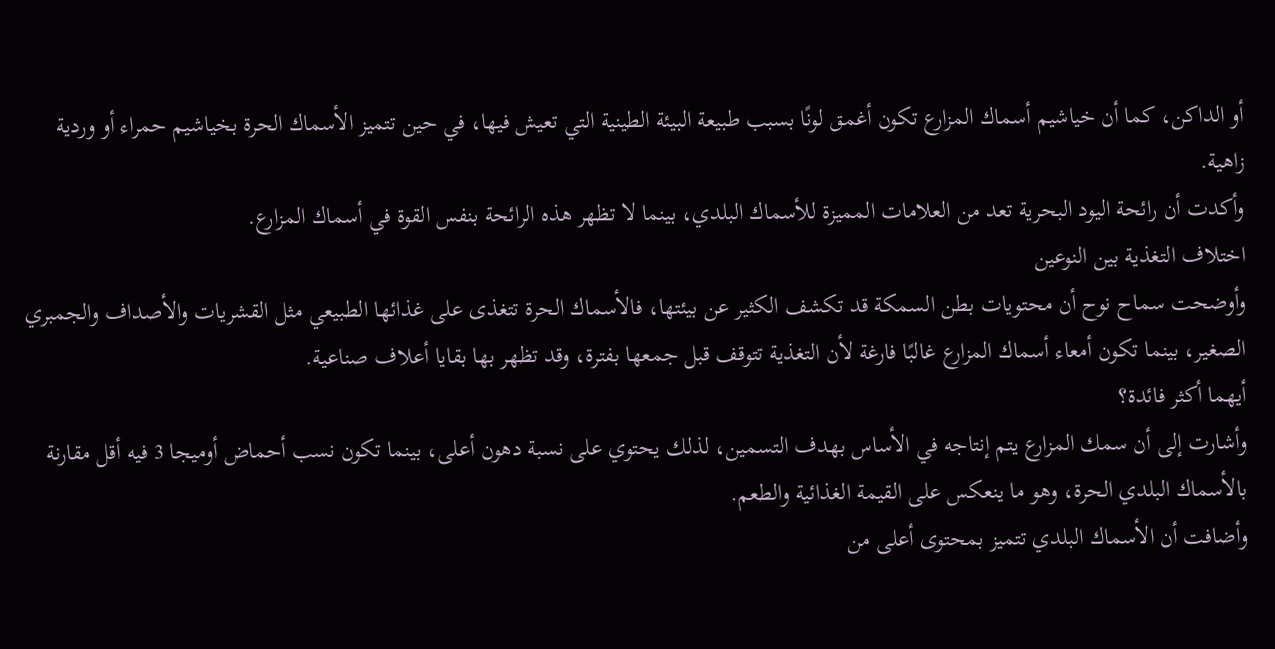أو الداكن، كما أن خياشيم أسماك المزارع تكون أغمق لونًا بسبب طبيعة البيئة الطينية التي تعيش فيها، في حين تتميز الأسماك الحرة بخياشيم حمراء أو وردية زاهية.
وأكدت أن رائحة اليود البحرية تعد من العلامات المميزة للأسماك البلدي، بينما لا تظهر هذه الرائحة بنفس القوة في أسماك المزارع.
اختلاف التغذية بين النوعين
وأوضحت سماح نوح أن محتويات بطن السمكة قد تكشف الكثير عن بيئتها، فالأسماك الحرة تتغذى على غذائها الطبيعي مثل القشريات والأصداف والجمبري الصغير، بينما تكون أمعاء أسماك المزارع غالبًا فارغة لأن التغذية تتوقف قبل جمعها بفترة، وقد تظهر بها بقايا أعلاف صناعية.
أيهما أكثر فائدة؟
وأشارت إلى أن سمك المزارع يتم إنتاجه في الأساس بهدف التسمين، لذلك يحتوي على نسبة دهون أعلى، بينما تكون نسب أحماض أوميجا 3 فيه أقل مقارنة بالأسماك البلدي الحرة، وهو ما ينعكس على القيمة الغذائية والطعم.
وأضافت أن الأسماك البلدي تتميز بمحتوى أعلى من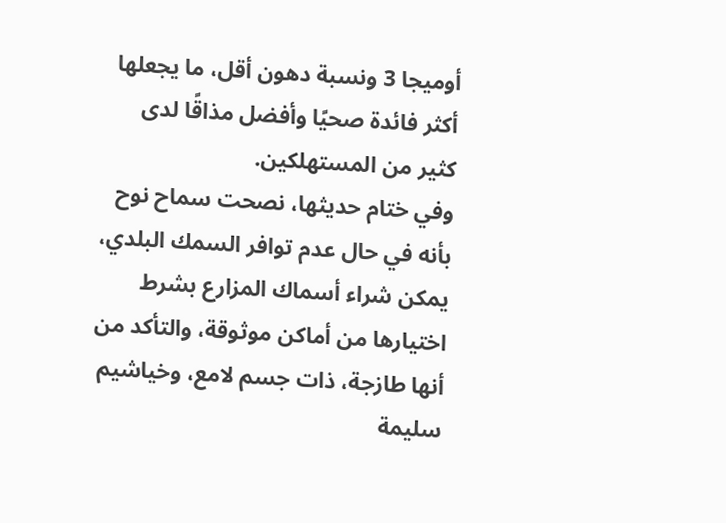أوميجا 3 ونسبة دهون أقل، ما يجعلها أكثر فائدة صحيًا وأفضل مذاقًا لدى كثير من المستهلكين.
وفي ختام حديثها، نصحت سماح نوح بأنه في حال عدم توافر السمك البلدي، يمكن شراء أسماك المزارع بشرط اختيارها من أماكن موثوقة، والتأكد من أنها طازجة، ذات جسم لامع، وخياشيم سليمة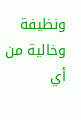ونظيفة وخالية من أي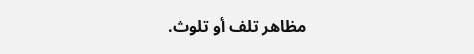مظاهر تلف أو تلوث.